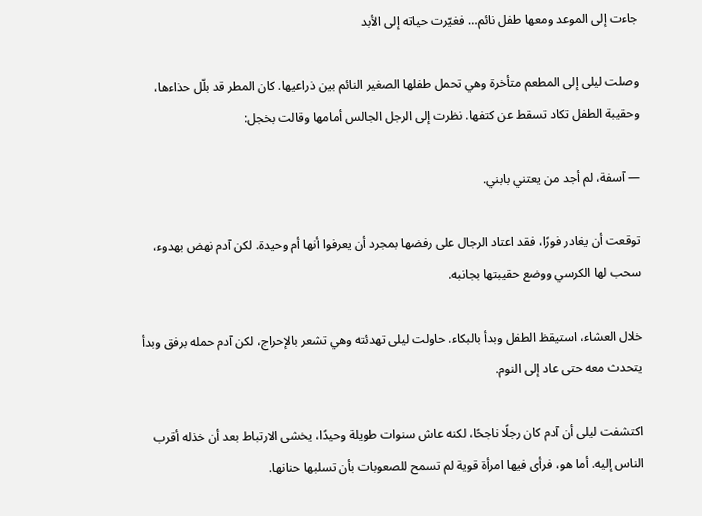جاءت إلى الموعد ومعها طفل نائم… فغيّرت حياته إلى الأبد

وصلت ليلى إلى المطعم متأخرة وهي تحمل طفلها الصغير النائم بين ذراعيها. كان المطر قد بلّل حذاءها، وحقيبة الطفل تكاد تسقط عن كتفها. نظرت إلى الرجل الجالس أمامها وقالت بخجل:

— آسفة، لم أجد من يعتني بابني.

توقعت أن يغادر فورًا، فقد اعتاد الرجال على رفضها بمجرد أن يعرفوا أنها أم وحيدة. لكن آدم نهض بهدوء، سحب لها الكرسي ووضع حقيبتها بجانبه.

خلال العشاء، استيقظ الطفل وبدأ بالبكاء. حاولت ليلى تهدئته وهي تشعر بالإحراج، لكن آدم حمله برفق وبدأ يتحدث معه حتى عاد إلى النوم.

اكتشفت ليلى أن آدم كان رجلًا ناجحًا، لكنه عاش سنوات طويلة وحيدًا، يخشى الارتباط بعد أن خذله أقرب الناس إليه. أما هو، فرأى فيها امرأة قوية لم تسمح للصعوبات بأن تسلبها حنانها.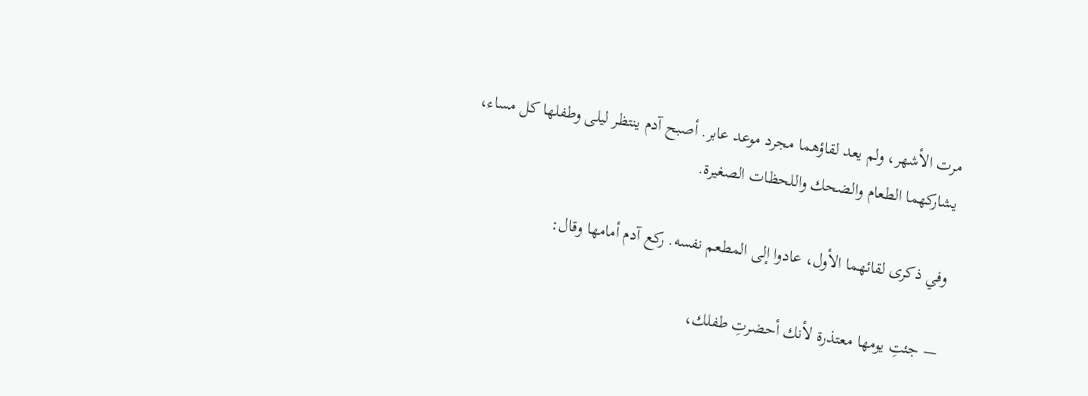مرت الأشهر، ولم يعد لقاؤهما مجرد موعد عابر. أصبح آدم ينتظر ليلى وطفلها كل مساء، يشاركهما الطعام والضحك واللحظات الصغيرة.

وفي ذكرى لقائهما الأول، عادوا إلى المطعم نفسه. ركع آدم أمامها وقال:

— جئتِ يومها معتذرة لأنك أحضرتِ طفلك،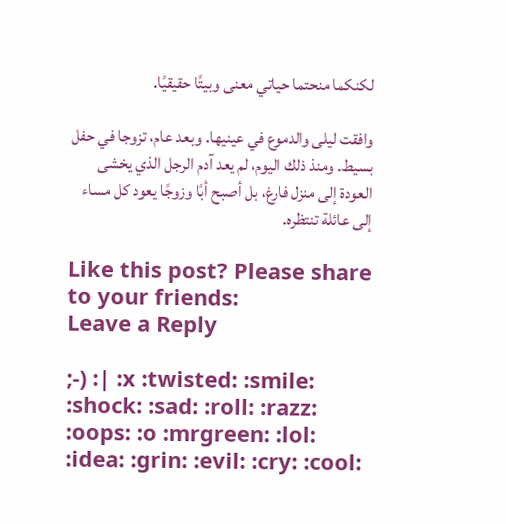لكنكما منحتما حياتي معنى وبيتًا حقيقيًا.

وافقت ليلى والدموع في عينيها. وبعد عام، تزوجا في حفل بسيط. ومنذ ذلك اليوم، لم يعد آدم الرجل الذي يخشى العودة إلى منزل فارغ، بل أصبح أبًا وزوجًا يعود كل مساء إلى عائلة تنتظره.

Like this post? Please share to your friends:
Leave a Reply

;-) :| :x :twisted: :smile: :shock: :sad: :roll: :razz: :oops: :o :mrgreen: :lol: :idea: :grin: :evil: :cry: :cool: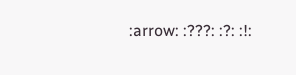:arrow: :???: :?: :!: